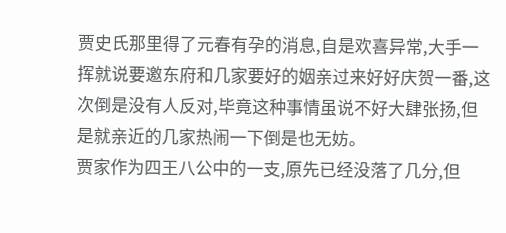贾史氏那里得了元春有孕的消息,自是欢喜异常,大手一挥就说要邀东府和几家要好的姻亲过来好好庆贺一番,这次倒是没有人反对,毕竟这种事情虽说不好大肆张扬,但是就亲近的几家热闹一下倒是也无妨。
贾家作为四王八公中的一支,原先已经没落了几分,但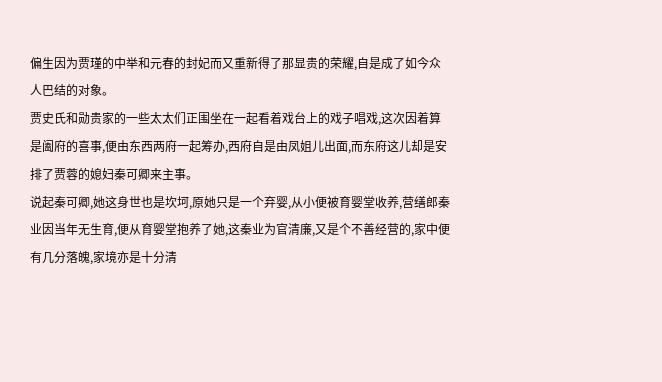偏生因为贾瑾的中举和元春的封妃而又重新得了那显贵的荣耀,自是成了如今众人巴结的对象。
贾史氏和勋贵家的一些太太们正围坐在一起看着戏台上的戏子唱戏,这次因着算是阖府的喜事,便由东西两府一起筹办,西府自是由凤姐儿出面,而东府这儿却是安排了贾蓉的媳妇秦可卿来主事。
说起秦可卿,她这身世也是坎坷,原她只是一个弃婴,从小便被育婴堂收养,营缮郎秦业因当年无生育,便从育婴堂抱养了她,这秦业为官清廉,又是个不善经营的,家中便有几分落魄,家境亦是十分清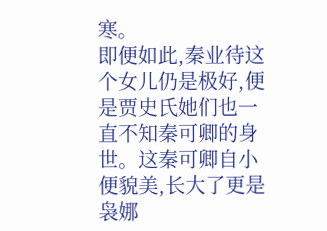寒。
即便如此,秦业待这个女儿仍是极好,便是贾史氏她们也一直不知秦可卿的身世。这秦可卿自小便貌美,长大了更是袅娜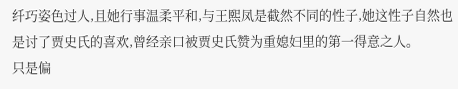纤巧姿色过人,且她行事温柔平和,与王熙凤是截然不同的性子,她这性子自然也是讨了贾史氏的喜欢,曾经亲口被贾史氏赞为重媳妇里的第一得意之人。
只是偏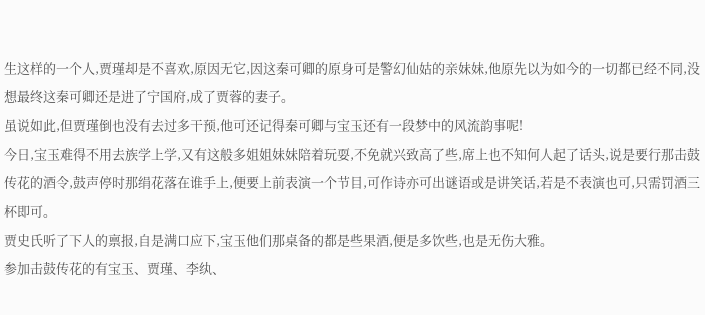生这样的一个人,贾瑾却是不喜欢,原因无它,因这秦可卿的原身可是警幻仙姑的亲妹妹,他原先以为如今的一切都已经不同,没想最终这秦可卿还是进了宁国府,成了贾蓉的妻子。
虽说如此,但贾瑾倒也没有去过多干预,他可还记得秦可卿与宝玉还有一段梦中的风流韵事呢!
今日,宝玉难得不用去族学上学,又有这般多姐姐妹妹陪着玩耍,不免就兴致高了些,席上也不知何人起了话头,说是要行那击鼓传花的酒令,鼓声停时那绢花落在谁手上,便要上前表演一个节目,可作诗亦可出谜语或是讲笑话,若是不表演也可,只需罚酒三杯即可。
贾史氏听了下人的禀报,自是满口应下,宝玉他们那桌备的都是些果酒,便是多饮些,也是无伤大雅。
参加击鼓传花的有宝玉、贾瑾、李纨、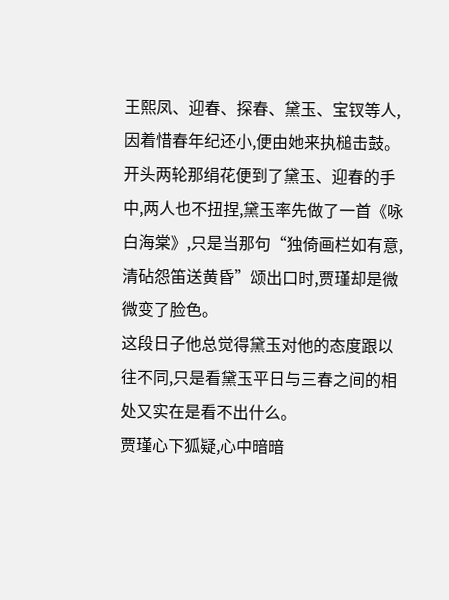王熙凤、迎春、探春、黛玉、宝钗等人,因着惜春年纪还小,便由她来执槌击鼓。
开头两轮那绢花便到了黛玉、迎春的手中,两人也不扭捏,黛玉率先做了一首《咏白海棠》,只是当那句“独倚画栏如有意,清砧怨笛送黄昏”颂出口时,贾瑾却是微微变了脸色。
这段日子他总觉得黛玉对他的态度跟以往不同,只是看黛玉平日与三春之间的相处又实在是看不出什么。
贾瑾心下狐疑,心中暗暗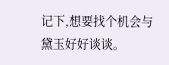记下,想要找个机会与黛玉好好谈谈。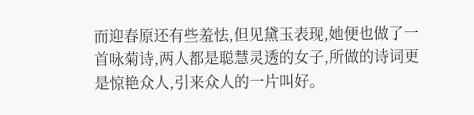而迎春原还有些羞怯,但见黛玉表现,她便也做了一首咏菊诗,两人都是聪慧灵透的女子,所做的诗词更是惊艳众人,引来众人的一片叫好。